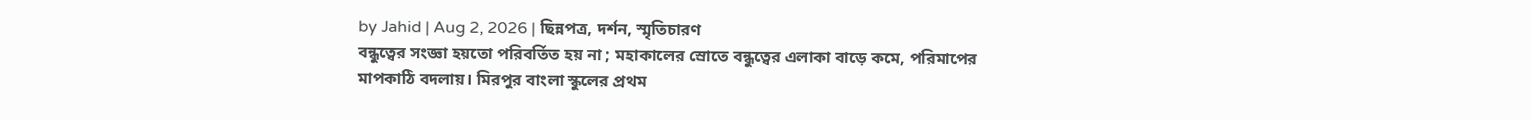by Jahid | Aug 2, 2026 | ছিন্নপত্র, দর্শন, স্মৃতিচারণ
বন্ধুত্বের সংজ্ঞা হয়তো পরিবর্তিত হয় না ; মহাকালের স্রোতে বন্ধুত্বের এলাকা বাড়ে কমে, পরিমাপের মাপকাঠি বদলায়। মিরপুর বাংলা স্কুলের প্রথম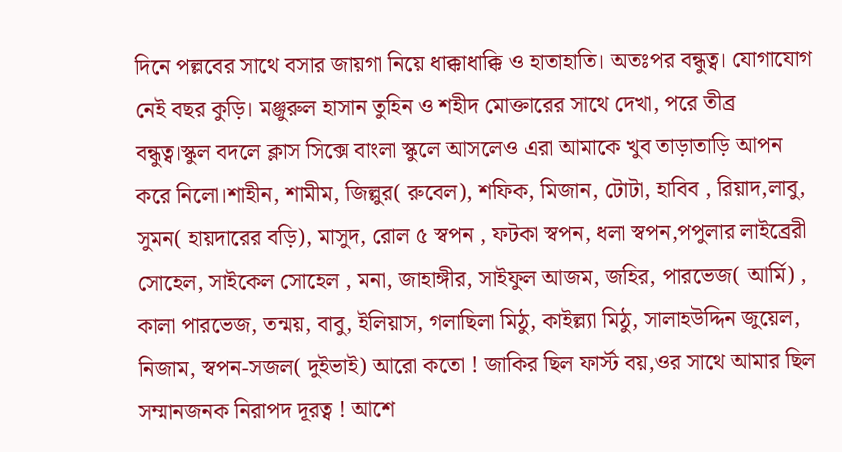দিনে পল্লবের সাথে বসার জায়গা নিয়ে ধাক্কাধাক্কি ও হাতাহাতি। অতঃপর বন্ধুত্ব। যোগাযোগ নেই বছর কুড়ি। মঞ্জুরুল হাসান তুহিন ও শহীদ মোক্তারের সাথে দেখা, পরে তীব্র বন্ধুত্ব।স্কুল বদলে ক্লাস সিক্সে বাংলা স্কুলে আসলেও এরা আমাকে খুব তাড়াতাড়ি আপন করে নিলো।শাহীন, শামীম, জিল্লুর( রুবেল), শফিক, মিজান, টোটা, হাবিব , রিয়াদ,লাবু, সুমন( হায়দারের বড়ি), মাসুদ, রোল ৫ স্বপন , ফটকা স্বপন, ধলা স্বপন,পপুলার লাইব্রেরী সোহেল, সাইকেল সোহেল , মনা, জাহাঙ্গীর, সাইফুল আজম, জহির, পারভেজ( আর্মি) , কালা পারভেজ, তন্ময়, বাবু, ইলিয়াস, গলাছিলা মিঠু, কাইল্ল্যা মিঠু, সালাহউদ্দিন জুয়েল, নিজাম, স্বপন-সজল( দুইভাই) আরো কতো ! জাকির ছিল ফার্স্ট বয়,ওর সাথে আমার ছিল সম্মানজনক নিরাপদ দূরত্ব ! আশে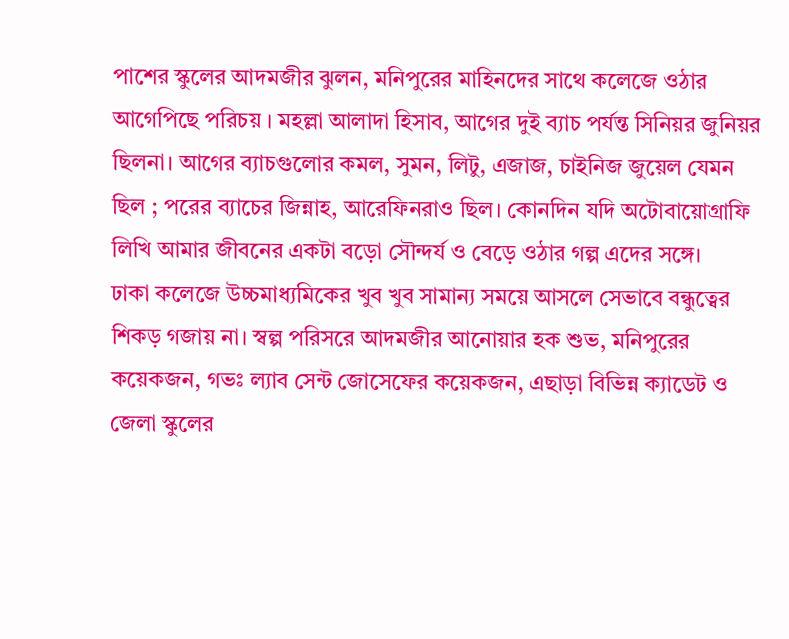পাশের স্কুলের আদমজীর ঝুলন, মনিপুরের মাহিনদের সাথে কলেজে ওঠার আগেপিছে পরিচয় । মহল্লা আলাদা হিসাব, আগের দুই ব্যাচ পর্যন্ত সিনিয়র জুনিয়র ছিলনা। আগের ব্যাচগুলোর কমল, সুমন, লিটু, এজাজ, চাইনিজ জুয়েল যেমন ছিল ; পরের ব্যাচের জিন্নাহ, আরেফিনরাও ছিল। কোনদিন যদি অটোবায়োগ্রাফি লিখি আমার জীবনের একটা বড়ো সৌন্দর্য ও বেড়ে ওঠার গল্প এদের সঙ্গে।
ঢাকা কলেজে উচ্চমাধ্যমিকের খুব খুব সামান্য সময়ে আসলে সেভাবে বন্ধুত্বের শিকড় গজায় না। স্বল্প পরিসরে আদমজীর আনোয়ার হক শুভ, মনিপুরের কয়েকজন, গভঃ ল্যাব সেন্ট জোসেফের কয়েকজন, এছাড়া বিভিন্ন ক্যাডেট ও জেলা স্কুলের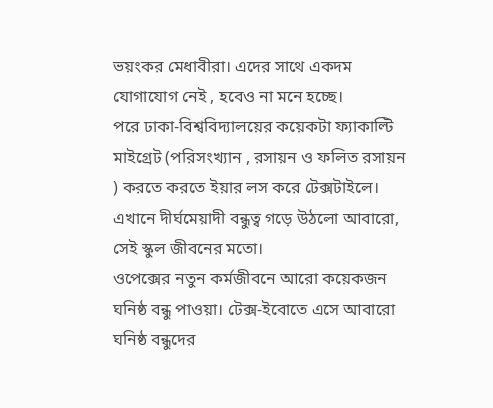ভয়ংকর মেধাবীরা। এদের সাথে একদম যোগাযোগ নেই , হবেও না মনে হচ্ছে।
পরে ঢাকা-বিশ্ববিদ্যালয়ের কয়েকটা ফ্যাকাল্টি মাইগ্রেট (পরিসংখ্যান , রসায়ন ও ফলিত রসায়ন ) করতে করতে ইয়ার লস করে টেক্সটাইলে। এখানে দীর্ঘমেয়াদী বন্ধুত্ব গড়ে উঠলো আবারো, সেই স্কুল জীবনের মতো।
ওপেক্সের নতুন কর্মজীবনে আরো কয়েকজন ঘনিষ্ঠ বন্ধু পাওয়া। টেক্স-ইবোতে এসে আবারো ঘনিষ্ঠ বন্ধুদের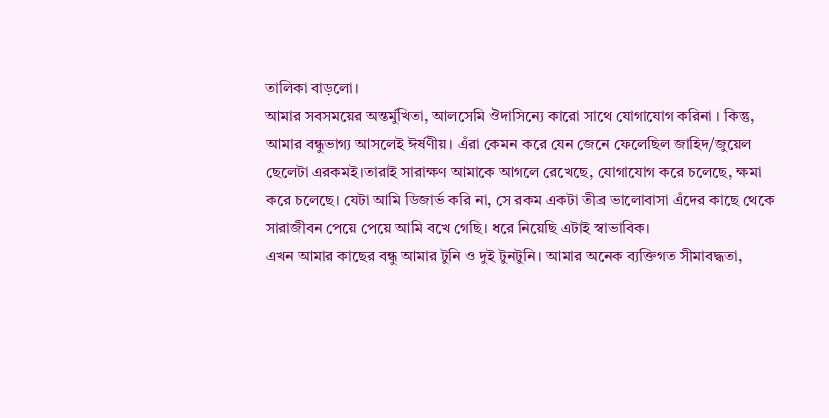তালিকা বাড়লো।
আমার সবসময়ের অন্তর্মুখিতা, আলসেমি ঔদাসিন্যে কারো সাথে যোগাযোগ করিনা । কিন্তু, আমার বন্ধুভাগ্য আসলেই ঈর্ষণীয়। এঁরা কেমন করে যেন জেনে ফেলেছিল জাহিদ/জুয়েল ছেলেটা এরকমই।তারাই সারাক্ষণ আমাকে আগলে রেখেছে, যোগাযোগ করে চলেছে, ক্ষমা করে চলেছে। যেটা আমি ডিজার্ভ করি না, সে রকম একটা তীব্র ভালোবাসা এঁদের কাছে থেকে সারাজীবন পেয়ে পেয়ে আমি বখে গেছি। ধরে নিয়েছি এটাই স্বাভাবিক।
এখন আমার কাছের বন্ধু আমার টুনি ও দুই টুনটুনি। আমার অনেক ব্যক্তিগত সীমাবদ্ধতা,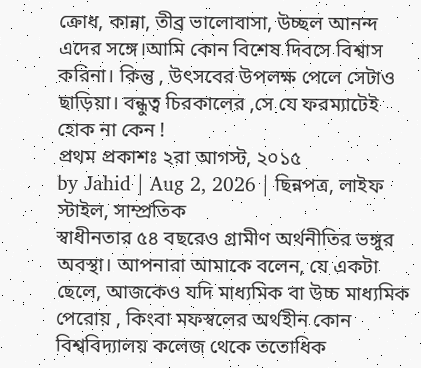ক্রোধ, কান্না, তীব্র ভালোবাসা, উচ্ছল আনন্দ এদের সঙ্গে।আমি কোন বিশেষ দিবসে বিশ্বাস করিনা। কিন্তু , উৎসবের উপলক্ষ পেলে সেটাও ছাড়িয়া। বন্ধুত্ব চিরকালের ,সে যে ফরম্যাটেই হোক না কেন !
প্রথম প্রকাশঃ ২রা আগস্ট, ২০১৫
by Jahid | Aug 2, 2026 | ছিন্নপত্র, লাইফ স্টাইল, সাম্প্রতিক
স্বাধীনতার ৫৪ বছরেও গ্রামীণ অর্থনীতির ভঙ্গুর অবস্থা। আপনারা আমাকে বলেন, যে একটা ছেলে, আজকেও যদি মাধ্যমিক বা উচ্চ মাধ্যমিক পেরোয় , কিংবা মফস্বলের অর্থহীন কোন বিশ্ববিদ্যালয় কলেজ থেকে ততোধিক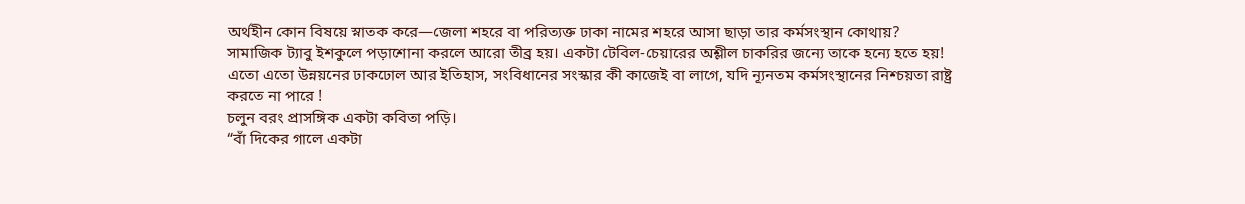অর্থহীন কোন বিষয়ে স্নাতক করে—জেলা শহরে বা পরিত্যক্ত ঢাকা নামের শহরে আসা ছাড়া তার কর্মসংস্থান কোথায়?
সামাজিক ট্যাবু ইশকুলে পড়াশোনা করলে আরো তীব্র হয়। একটা টেবিল-চেয়ারের অশ্লীল চাকরির জন্যে তাকে হন্যে হতে হয়!
এতো এতো উন্নয়নের ঢাকঢোল আর ইতিহাস, সংবিধানের সংস্কার কী কাজেই বা লাগে, যদি ন্যূনতম কর্মসংস্থানের নিশ্চয়তা রাষ্ট্র করতে না পারে !
চলুন বরং প্রাসঙ্গিক একটা কবিতা পড়ি।
“বাঁ দিকের গালে একটা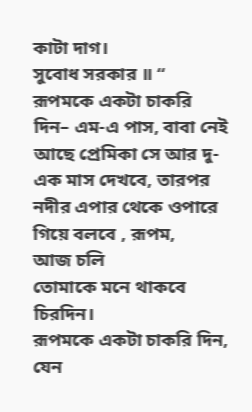কাটা দাগ।
সুবোধ সরকার ॥ “
রূপমকে একটা চাকরি দিন– এম-এ পাস, বাবা নেই
আছে প্রেমিকা সে আর দু-এক মাস দেখবে, তারপর
নদীর এপার থেকে ওপারে গিয়ে বলবে , রূপম,
আজ চলি
তোমাকে মনে থাকবে চিরদিন।
রূপমকে একটা চাকরি দিন, যেন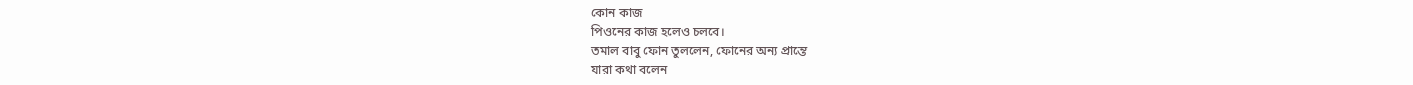কোন কাজ
পিওনের কাজ হলেও চলবে।
তমাল বাবু ফোন তুললেন, ফোনের অন্য প্রান্তে
যারা কথা বলেন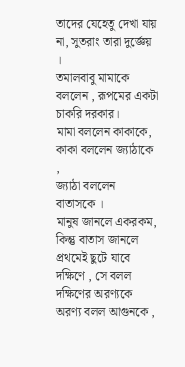তাদের যেহেতু দেখা যায় না, সুতরাং তারা দুর্জ্ঞেয় ।
তমালবাবু মামাকে বললেন , রূপমের একটা চাকরি দরকার।
মামা বললেন কাকাকে, কাকা বললেন জ্যাঠাকে ,
জ্যাঠা বললেন
বাতাসকে ।
মানুষ জানলে একরকম, কিন্তু বাতাস জানলে
প্রথমেই ছুটে যাবে দক্ষিণে , সে বলল দক্ষিণের অরণ্যকে
অরণ্য বলল আগুনকে ,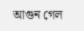আগুন গেল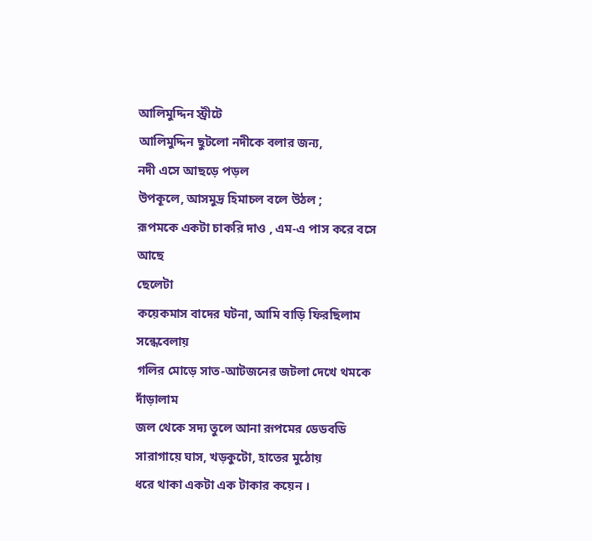আলিমুদ্দিন স্ট্রীটে
আলিমুদ্দিন ছুটলো নদীকে বলার জন্য,
নদী এসে আছড়ে পড়ল
উপকূলে, আসমুদ্র হিমাচল বলে উঠল ;
রূপমকে একটা চাকরি দাও , এম-এ পাস করে বসে আছে
ছেলেটা
কয়েকমাস বাদের ঘটনা, আমি বাড়ি ফিরছিলাম সন্ধেবেলায়
গলির মোড়ে সাত-আটজনের জটলা দেখে থমকে দাঁড়ালাম
জল থেকে সদ্য তুলে আনা রূপমের ডেডবডি
সারাগায়ে ঘাস, খড়কুটো, হাতের মুঠোয়
ধরে থাকা একটা এক টাকার কয়েন ।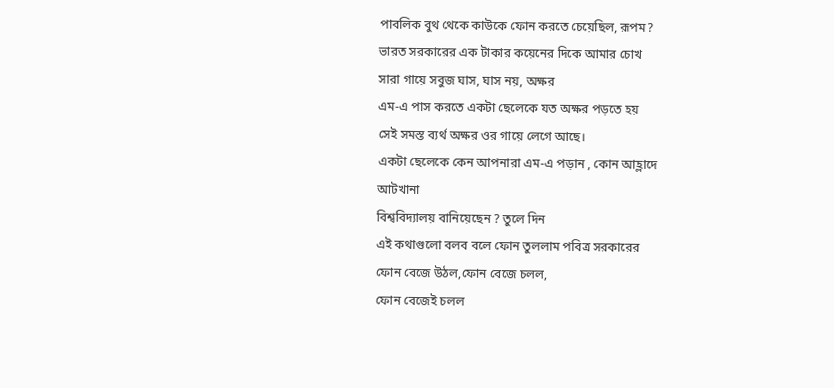পাবলিক বুথ থেকে কাউকে ফোন করতে চেয়েছিল, রূপম?
ভারত সরকারের এক টাকার কয়েনের দিকে আমার চোখ
সারা গায়ে সবুজ ঘাস, ঘাস নয়, অক্ষর
এম-এ পাস করতে একটা ছেলেকে যত অক্ষর পড়তে হয়
সেই সমস্ত ব্যর্থ অক্ষর ওর গায়ে লেগে আছে।
একটা ছেলেকে কেন আপনারা এম-এ পড়ান , কোন আহ্লাদে
আটখানা
বিশ্ববিদ্যালয় বানিয়েছেন ? তুলে দিন
এই কথাগুলো বলব বলে ফোন তুললাম পবিত্র সরকারের
ফোন বেজে উঠল,ফোন বেজে চলল,
ফোন বেজেই চলল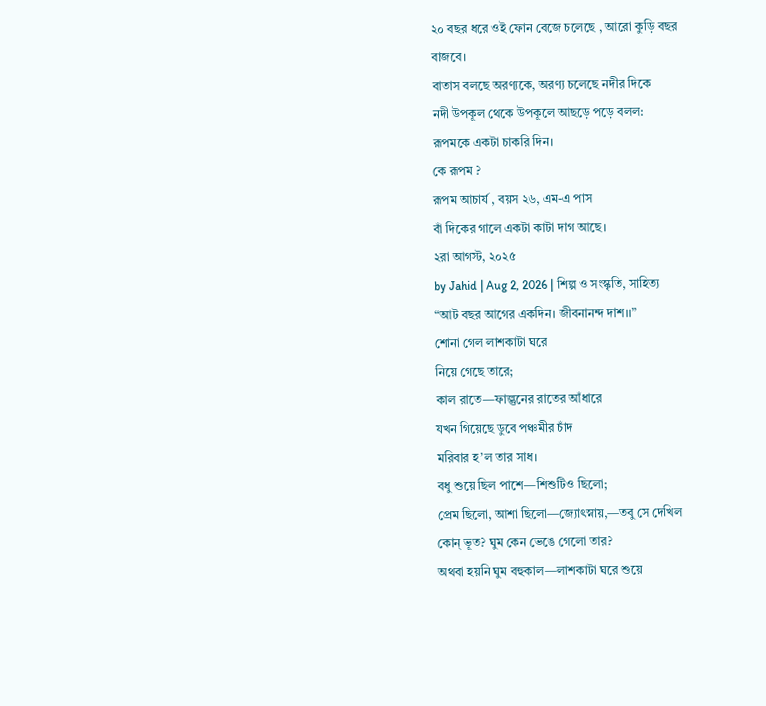২০ বছর ধরে ওই ফোন বেজে চলেছে , আরো কুড়ি বছর
বাজবে।
বাতাস বলছে অরণ্যকে, অরণ্য চলেছে নদীর দিকে
নদী উপকূল থেকে উপকূলে আছড়ে পড়ে বলল:
রূপমকে একটা চাকরি দিন।
কে রূপম ?
রূপম আচার্য , বয়স ২৬, এম-এ পাস
বাঁ দিকের গালে একটা কাটা দাগ আছে।
২রা আগস্ট, ২০২৫
by Jahid | Aug 2, 2026 | শিল্প ও সংস্কৃতি, সাহিত্য
“আট বছর আগের একদিন। জীবনানন্দ দাশ।।”
শোনা গেল লাশকাটা ঘরে
নিয়ে গেছে তারে;
কাল রাতে—ফাল্গুনের রাতের আঁধারে
যখন গিয়েছে ডুবে পঞ্চমীর চাঁদ
মরিবার হ’ল তার সাধ।
বধু শুয়ে ছিল পাশে—শিশুটিও ছিলো;
প্রেম ছিলো, আশা ছিলো—জ্যোৎস্নায়,—তবু সে দেখিল
কোন্ ভূত? ঘুম কেন ভেঙে গেলো তার?
অথবা হয়নি ঘুম বহুকাল—লাশকাটা ঘরে শুয়ে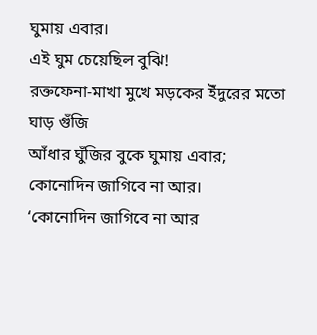ঘুমায় এবার।
এই ঘুম চেয়েছিল বুঝি!
রক্তফেনা-মাখা মুখে মড়কের ইঁদুরের মতো ঘাড় গুঁজি
আঁধার ঘুঁজির বুকে ঘুমায় এবার;
কোনোদিন জাগিবে না আর।
‘কোনোদিন জাগিবে না আর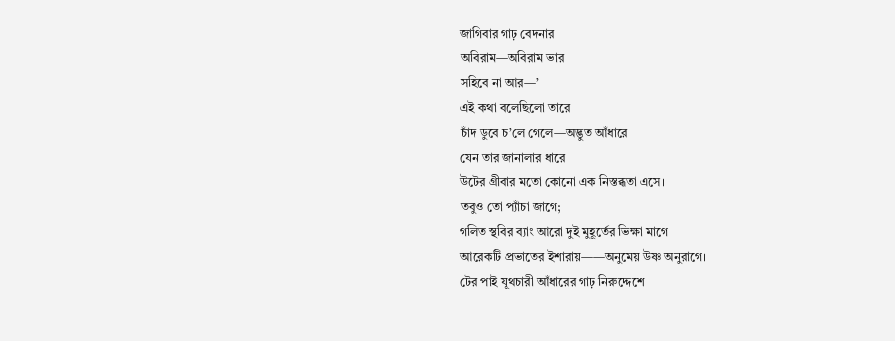জাগিবার গাঢ় বেদনার
অবিরাম—অবিরাম ভার
সহিবে না আর—’
এই কথা বলেছিলো তারে
চাঁদ ডুবে চ’লে গেলে—অদ্ভুত আঁধারে
যেন তার জানালার ধারে
উটের গ্রীবার মতো কোনো এক নিস্তব্ধতা এসে।
তবুও তো প্যাঁচা জাগে;
গলিত স্থবির ব্যাং আরো দুই মুহূর্তের ভিক্ষা মাগে
আরেকটি প্রভাতের ইশারায়——অনুমেয় উষ্ণ অনুরাগে।
টের পাই যূথচারী আঁধারের গাঢ় নিরুদ্দেশে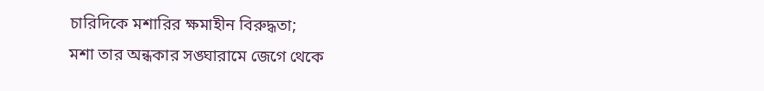চারিদিকে মশারির ক্ষমাহীন বিরুদ্ধতা;
মশা তার অন্ধকার সঙ্ঘারামে জেগে থেকে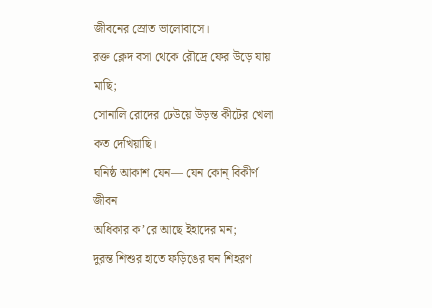জীবনের স্রোত ভালোবাসে।
রক্ত ক্লেদ বসা থেকে রৌদ্রে ফের উড়ে যায় মাছি;
সোনালি রোদের ঢেউয়ে উড়ন্ত কীটের খেলা কত দেখিয়াছি।
ঘনিষ্ঠ আকাশ যেন— যেন কোন্ বিকীর্ণ জীবন
অধিকার ক’রে আছে ইহাদের মন;
দুরন্ত শিশুর হাতে ফড়িঙের ঘন শিহরণ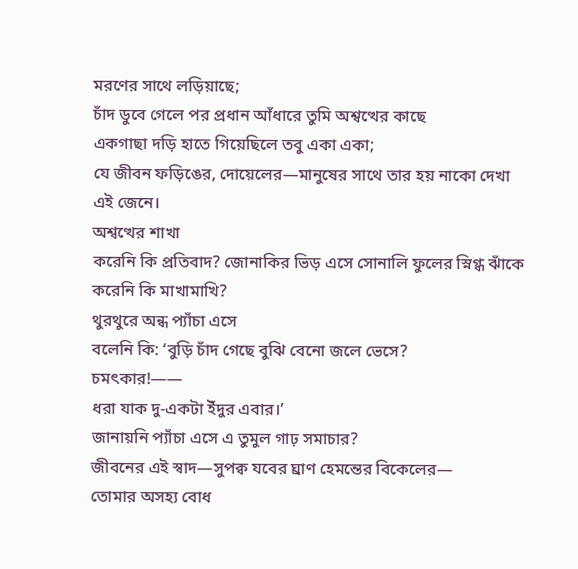মরণের সাথে লড়িয়াছে;
চাঁদ ডুবে গেলে পর প্রধান আঁধারে তুমি অশ্বত্থের কাছে
একগাছা দড়ি হাতে গিয়েছিলে তবু একা একা;
যে জীবন ফড়িঙের, দোয়েলের—মানুষের সাথে তার হয় নাকো দেখা
এই জেনে।
অশ্বত্থের শাখা
করেনি কি প্রতিবাদ? জোনাকির ভিড় এসে সোনালি ফুলের স্নিগ্ধ ঝাঁকে
করেনি কি মাখামাখি?
থুরথুরে অন্ধ প্যাঁচা এসে
বলেনি কি: ‘বুড়ি চাঁদ গেছে বুঝি বেনো জলে ভেসে?
চমৎকার!——
ধরা যাক দু-একটা ইঁদুর এবার।’
জানায়নি প্যাঁচা এসে এ তুমুল গাঢ় সমাচার?
জীবনের এই স্বাদ—সুপক্ব যবের ঘ্রাণ হেমন্তের বিকেলের—
তোমার অসহ্য বোধ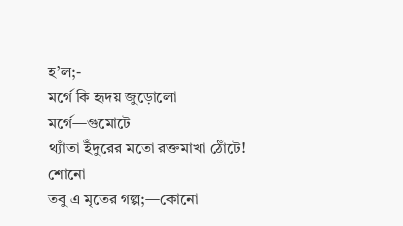হ’ল;-
মর্গে কি হৃদয় জুড়োলো
মর্গে—গুমোটে
থ্যাঁতা ইঁদুরের মতো রক্তমাখা ঠোঁটে!
শোনো
তবু এ মৃতের গল্প;—কোনো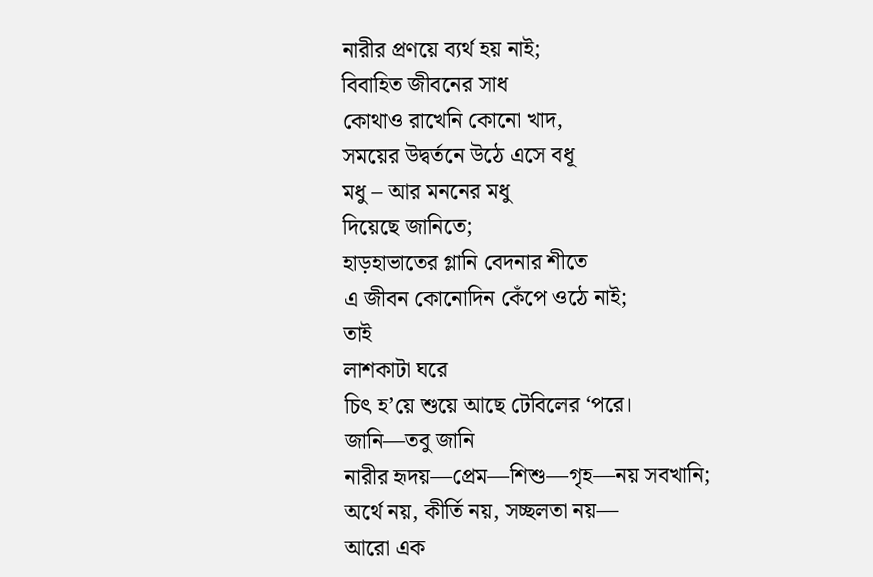নারীর প্রণয়ে ব্যর্থ হয় নাই;
বিবাহিত জীবনের সাধ
কোথাও রাখেনি কোনো খাদ,
সময়ের উদ্বর্তনে উঠে এসে বধূ
মধু – আর মননের মধু
দিয়েছে জানিতে;
হাড়হাভাতের গ্লানি বেদনার শীতে
এ জীবন কোনোদিন কেঁপে ওঠে নাই;
তাই
লাশকাটা ঘরে
চিৎ হ’য়ে শুয়ে আছে টেবিলের ‘পরে।
জানি—তবু জানি
নারীর হৃদয়—প্রেম—শিশু—গৃহ—নয় সবখানি;
অর্থে নয়, কীর্তি নয়, সচ্ছলতা নয়—
আরো এক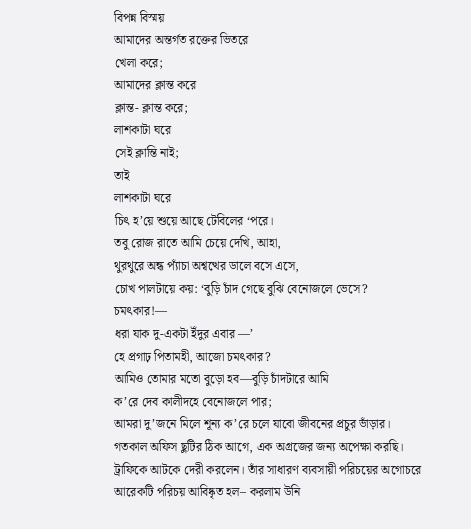বিপন্ন বিস্ময়
আমাদের অন্তর্গত রক্তের ভিতরে
খেলা করে;
আমাদের ক্লান্ত করে
ক্লান্ত- ক্লান্ত করে;
লাশকাটা ঘরে
সেই ক্লান্তি নাই;
তাই
লাশকাটা ঘরে
চিৎ হ’য়ে শুয়ে আছে টেবিলের ‘পরে।
তবু রোজ রাতে আমি চেয়ে দেখি, আহা,
থুরথুরে অন্ধ প্যাঁচা অশ্বত্থের ডালে বসে এসে,
চোখ পালটায়ে কয়: ‘বুড়ি চাঁদ গেছে বুঝি বেনোজলে ভেসে?
চমৎকার!—
ধরা যাক দু-একটা ইঁদুর এবার —’
হে প্রগাঢ় পিতামহী, আজো চমৎকার?
আমিও তোমার মতো বুড়ো হব—বুড়ি চাঁদটারে আমি
ক’রে দেব কালীদহে বেনোজলে পার;
আমরা দু’জনে মিলে শূন্য ক’রে চলে যাবো জীবনের প্রচুর ভাঁড়ার।
গতকাল অফিস ছুটির ঠিক আগে, এক অগ্রজের জন্য অপেক্ষা করছি। ট্রাফিকে আটকে দেরী করলেন। তাঁর সাধারণ ব্যবসায়ী পরিচয়ের অগোচরে আরেকটি পরিচয় আবিষ্কৃত হল– করলাম উনি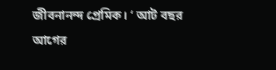জীবনানন্দ প্রেমিক। ‘ আট বছর আগের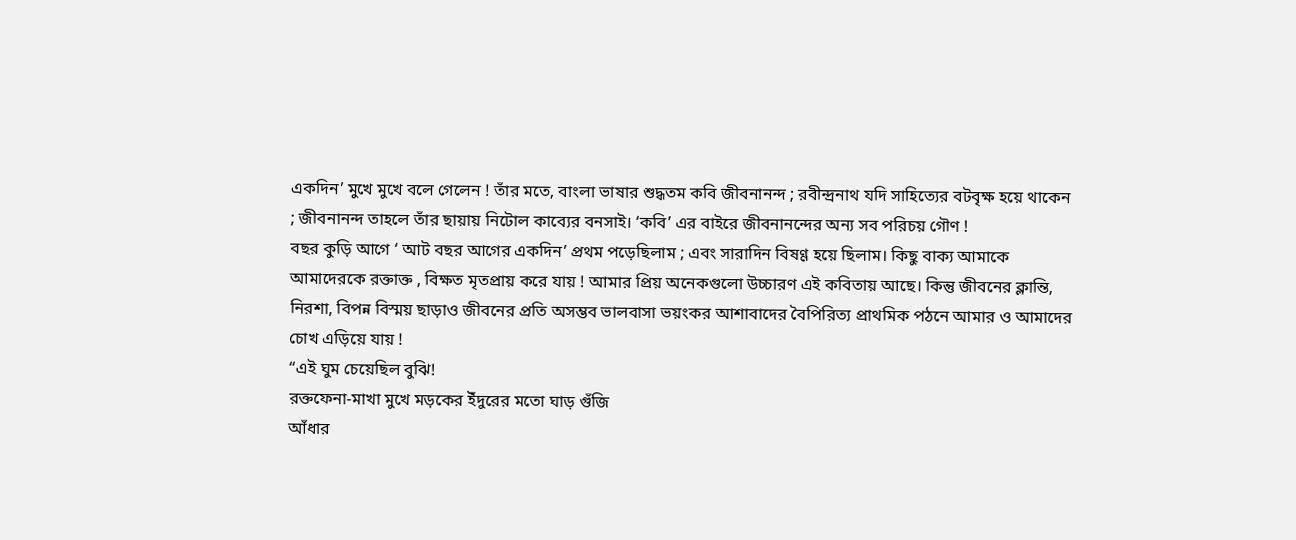একদিন’ মুখে মুখে বলে গেলেন ! তাঁর মতে, বাংলা ভাষার শুদ্ধতম কবি জীবনানন্দ ; রবীন্দ্রনাথ যদি সাহিত্যের বটবৃক্ষ হয়ে থাকেন ; জীবনানন্দ তাহলে তাঁর ছায়ায় নিটোল কাব্যের বনসাই। ‘কবি’ এর বাইরে জীবনানন্দের অন্য সব পরিচয় গৌণ !
বছর কুড়ি আগে ‘ আট বছর আগের একদিন’ প্রথম পড়েছিলাম ; এবং সারাদিন বিষণ্ণ হয়ে ছিলাম। কিছু বাক্য আমাকে আমাদেরকে রক্তাক্ত , বিক্ষত মৃতপ্রায় করে যায় ! আমার প্রিয় অনেকগুলো উচ্চারণ এই কবিতায় আছে। কিন্তু জীবনের ক্লান্তি, নিরশা, বিপন্ন বিস্ময় ছাড়াও জীবনের প্রতি অসম্ভব ভালবাসা ভয়ংকর আশাবাদের বৈপিরিত্য প্রাথমিক পঠনে আমার ও আমাদের চোখ এড়িয়ে যায় !
“এই ঘুম চেয়েছিল বুঝি!
রক্তফেনা-মাখা মুখে মড়কের ইঁদুরের মতো ঘাড় গুঁজি
আঁধার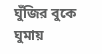ঘুঁজির বুকে ঘুমায়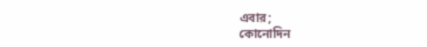এবার;
কোনোদিন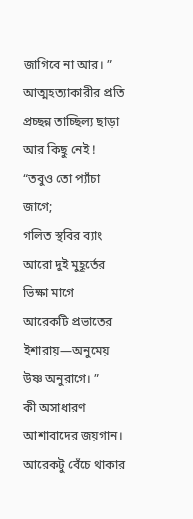জাগিবে না আর। ”
আত্মহত্যাকারীর প্রতি প্রচ্ছন্ন তাচ্ছিল্য ছাড়া আর কিছু নেই !
“তবুও তো প্যাঁচা জাগে;
গলিত স্থবির ব্যাং আরো দুই মুহূর্তের ভিক্ষা মাগে
আরেকটি প্রভাতের ইশারায়—অনুমেয় উষ্ণ অনুরাগে। ”
কী অসাধারণ আশাবাদের জয়গান। আরেকটু বেঁচে থাকার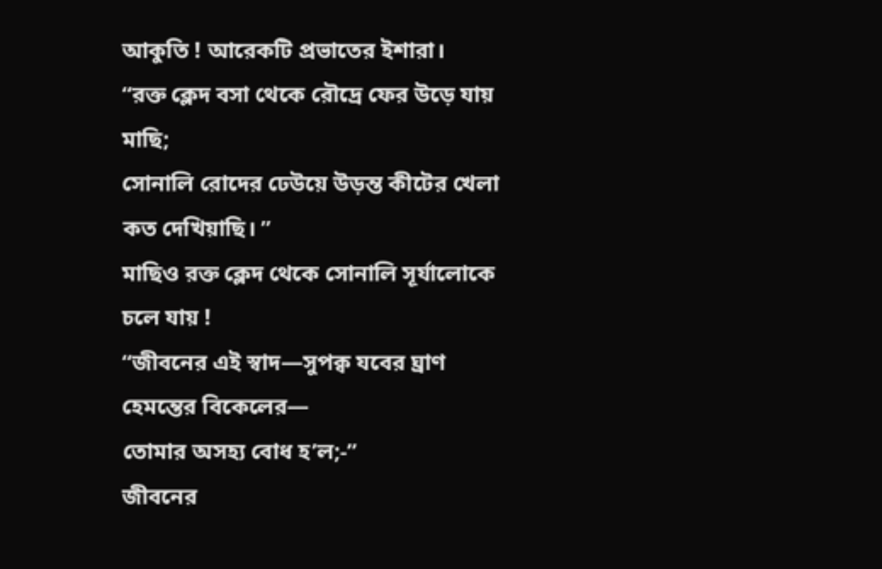আকুতি ! আরেকটি প্রভাতের ইশারা।
“রক্ত ক্লেদ বসা থেকে রৌদ্রে ফের উড়ে যায় মাছি;
সোনালি রোদের ঢেউয়ে উড়ন্ত কীটের খেলা কত দেখিয়াছি। ”
মাছিও রক্ত ক্লেদ থেকে সোনালি সূর্যালোকে চলে যায় !
“জীবনের এই স্বাদ—সুপক্ব যবের ঘ্রাণ হেমন্তের বিকেলের—
তোমার অসহ্য বোধ হ’ল;-”
জীবনের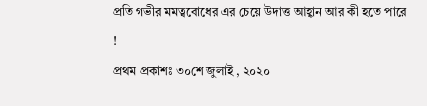প্রতি গভীর মমত্ববোধের এর চেয়ে উদাত্ত আহ্বান আর কী হতে পারে !
প্রথম প্রকাশঃ ৩০শে জুলাই , ২০২০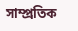সাম্প্রতিক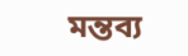মন্তব্য